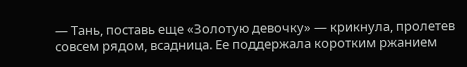— Тань, поставь еще «Золотую девочку» — крикнула, пролетев совсем рядом, всадница. Ее поддержала коротким ржанием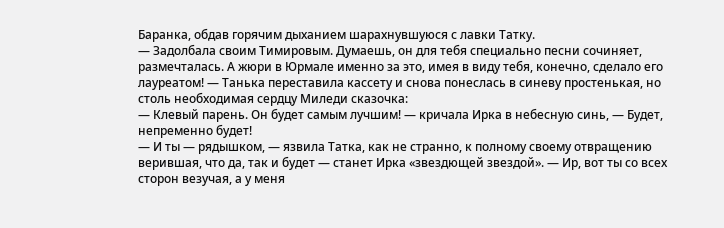Баранка, обдав горячим дыханием шарахнувшуюся с лавки Татку.
— Задолбала своим Тимировым. Думаешь, он для тебя специально песни сочиняет, размечталась. А жюри в Юрмале именно за это, имея в виду тебя, конечно, сделало его лауреатом! — Танька переставила кассету и снова понеслась в синеву простенькая, но столь необходимая сердцу Миледи сказочка:
— Клевый парень. Он будет самым лучшим! — кричала Ирка в небесную синь, — Будет, непременно будет!
— И ты — рядышком, — язвила Татка, как не странно, к полному своему отвращению верившая, что да, так и будет — станет Ирка «звездющей звездой». — Ир, вот ты со всех сторон везучая, а у меня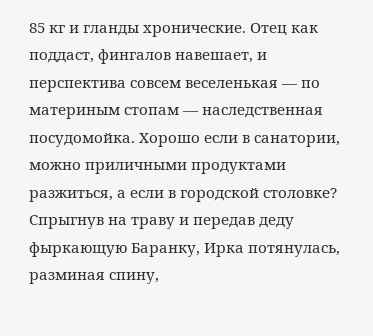85 кг и гланды хронические. Отец как поддаст, фингалов навешает, и перспектива совсем веселенькая — по материным стопам — наследственная посудомойка. Хорошо если в санатории, можно приличными продуктами разжиться, а если в городской столовке?
Спрыгнув на траву и передав деду фыркающую Баранку, Ирка потянулась, разминая спину,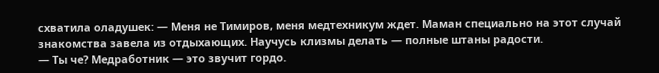схватила оладушек: — Меня не Тимиров, меня медтехникум ждет. Маман специально на этот случай знакомства завела из отдыхающих. Научусь клизмы делать — полные штаны радости.
— Ты че? Медработник — это звучит гордо.